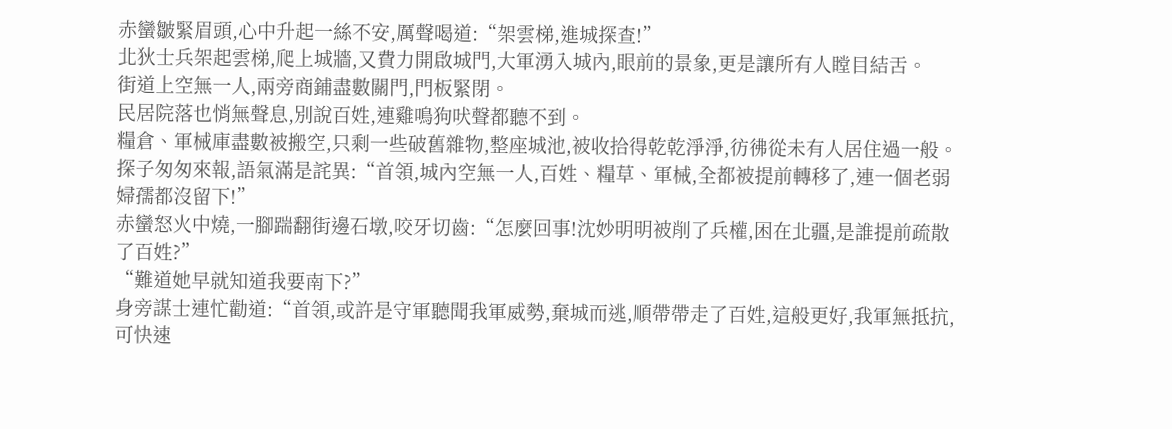赤蠻皺緊眉頭,心中升起一絲不安,厲聲喝道:“架雲梯,進城探查!”
北狄士兵架起雲梯,爬上城牆,又費力開啟城門,大軍湧入城內,眼前的景象,更是讓所有人瞠目結舌。
街道上空無一人,兩旁商鋪盡數關門,門板緊閉。
民居院落也悄無聲息,別說百姓,連雞鳴狗吠聲都聽不到。
糧倉、軍械庫盡數被搬空,只剩一些破舊雜物,整座城池,被收拾得乾乾淨淨,彷彿從未有人居住過一般。
探子匆匆來報,語氣滿是詫異:“首領,城內空無一人,百姓、糧草、軍械,全都被提前轉移了,連一個老弱婦孺都沒留下!”
赤蠻怒火中燒,一腳踹翻街邊石墩,咬牙切齒:“怎麼回事!沈妙明明被削了兵權,困在北疆,是誰提前疏散了百姓?”
“難道她早就知道我要南下?”
身旁謀士連忙勸道:“首領,或許是守軍聽聞我軍威勢,棄城而逃,順帶帶走了百姓,這般更好,我軍無抵抗,可快速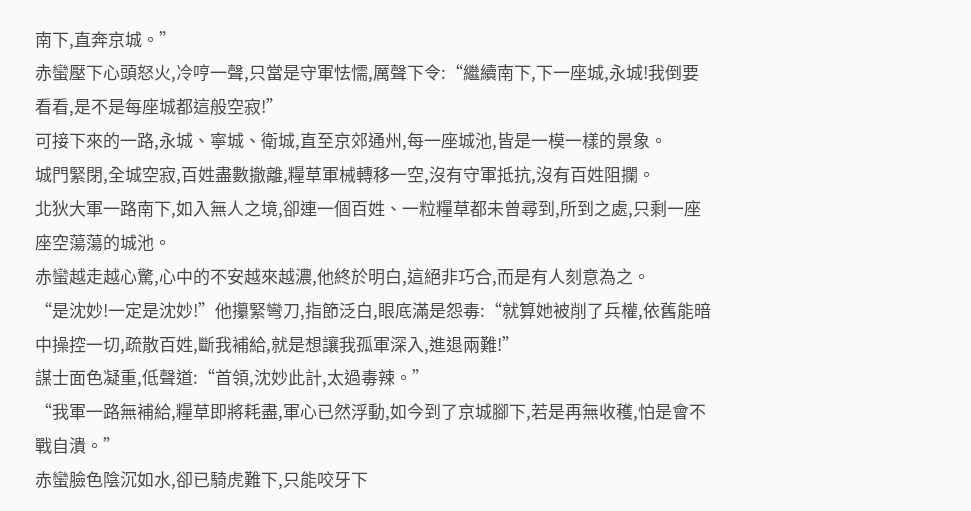南下,直奔京城。”
赤蠻壓下心頭怒火,冷哼一聲,只當是守軍怯懦,厲聲下令:“繼續南下,下一座城,永城!我倒要看看,是不是每座城都這般空寂!”
可接下來的一路,永城、寧城、衛城,直至京郊通州,每一座城池,皆是一模一樣的景象。
城門緊閉,全城空寂,百姓盡數撤離,糧草軍械轉移一空,沒有守軍抵抗,沒有百姓阻攔。
北狄大軍一路南下,如入無人之境,卻連一個百姓、一粒糧草都未曾尋到,所到之處,只剩一座座空蕩蕩的城池。
赤蠻越走越心驚,心中的不安越來越濃,他終於明白,這絕非巧合,而是有人刻意為之。
“是沈妙!一定是沈妙!”他攥緊彎刀,指節泛白,眼底滿是怨毒:“就算她被削了兵權,依舊能暗中操控一切,疏散百姓,斷我補給,就是想讓我孤軍深入,進退兩難!”
謀士面色凝重,低聲道:“首領,沈妙此計,太過毒辣。”
“我軍一路無補給,糧草即將耗盡,軍心已然浮動,如今到了京城腳下,若是再無收穫,怕是會不戰自潰。”
赤蠻臉色陰沉如水,卻已騎虎難下,只能咬牙下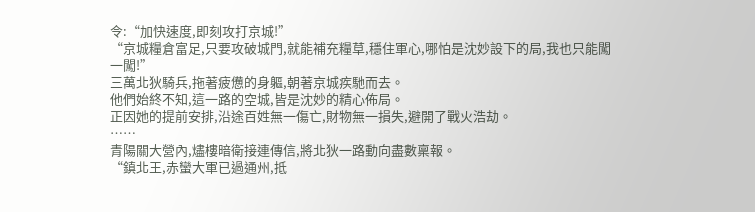令:“加快速度,即刻攻打京城!”
“京城糧倉富足,只要攻破城門,就能補充糧草,穩住軍心,哪怕是沈妙設下的局,我也只能闖一闖!”
三萬北狄騎兵,拖著疲憊的身軀,朝著京城疾馳而去。
他們始終不知,這一路的空城,皆是沈妙的精心佈局。
正因她的提前安排,沿途百姓無一傷亡,財物無一損失,避開了戰火浩劫。
……
青陽關大營內,燼樓暗衛接連傳信,將北狄一路動向盡數稟報。
“鎮北王,赤蠻大軍已過通州,抵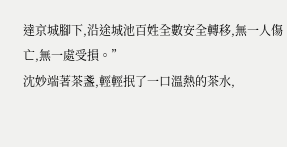達京城腳下,沿途城池百姓全數安全轉移,無一人傷亡,無一處受損。”
沈妙端著茶盞,輕輕抿了一口溫熱的茶水,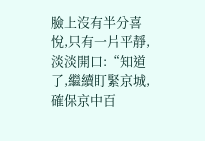臉上沒有半分喜悅,只有一片平靜,淡淡開口:“知道了,繼續盯緊京城,確保京中百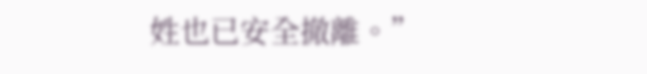姓也已安全撤離。”